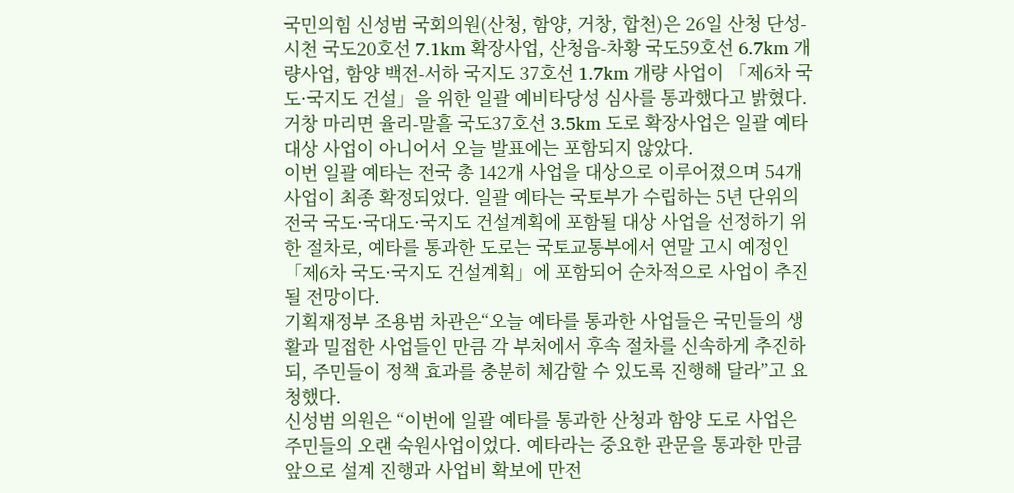국민의힘 신성범 국회의원(산청, 함양, 거창, 합천)은 26일 산청 단성-시천 국도20호선 7.1km 확장사업, 산청읍-차황 국도59호선 6.7km 개량사업, 함양 백전-서하 국지도 37호선 1.7km 개량 사업이 「제6차 국도·국지도 건설」을 위한 일괄 예비타당성 심사를 통과했다고 밝혔다. 거창 마리면 율리-말흘 국도37호선 3.5km 도로 확장사업은 일괄 예타 대상 사업이 아니어서 오늘 발표에는 포함되지 않았다.
이번 일괄 예타는 전국 총 142개 사업을 대상으로 이루어졌으며 54개 사업이 최종 확정되었다. 일괄 예타는 국토부가 수립하는 5년 단위의 전국 국도·국대도·국지도 건설계획에 포함될 대상 사업을 선정하기 위한 절차로, 예타를 통과한 도로는 국토교통부에서 연말 고시 예정인 「제6차 국도·국지도 건설계획」에 포함되어 순차적으로 사업이 추진될 전망이다.
기획재정부 조용범 차관은“오늘 예타를 통과한 사업들은 국민들의 생활과 밀접한 사업들인 만큼 각 부처에서 후속 절차를 신속하게 추진하되, 주민들이 정책 효과를 충분히 체감할 수 있도록 진행해 달라”고 요청했다.
신성범 의원은 “이번에 일괄 예타를 통과한 산청과 함양 도로 사업은 주민들의 오랜 숙원사업이었다. 예타라는 중요한 관문을 통과한 만큼 앞으로 설계 진행과 사업비 확보에 만전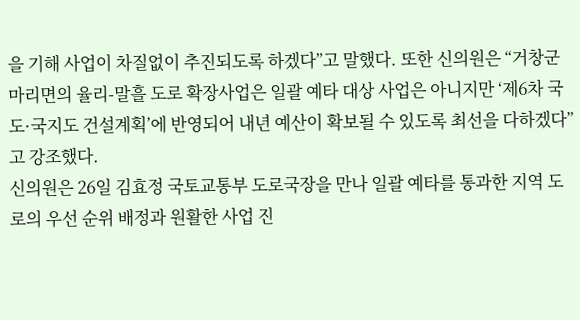을 기해 사업이 차질없이 추진되도록 하겠다”고 말했다. 또한 신의원은 “거창군 마리면의 율리-말흘 도로 확장사업은 일괄 예타 대상 사업은 아니지만 ‘제6차 국도·국지도 건설계획’에 반영되어 내년 예산이 확보될 수 있도록 최선을 다하겠다”고 강조했다.
신의원은 26일 김효정 국토교통부 도로국장을 만나 일괄 예타를 통과한 지역 도로의 우선 순위 배정과 원활한 사업 진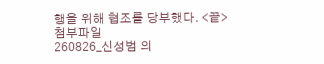행을 위해 협조를 당부했다. <끝>
첨부파일
260826_신성범 의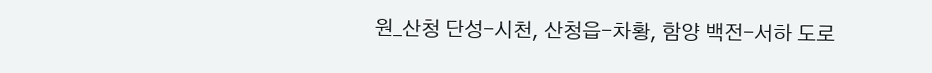원_산청 단성-시천, 산청읍-차황, 함양 백전-서하 도로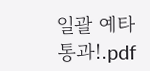일괄 예타 통과!.pdf